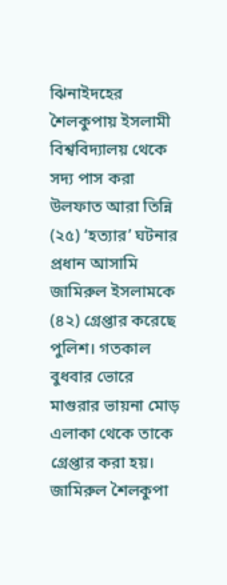ঝিনাইদহের শৈলকুপায় ইসলামী বিশ্ববিদ্যালয় থেকে সদ্য পাস করা উলফাত আরা তিন্নি (২৫) ‘হত্যার’ ঘটনার প্রধান আসামি জামিরুল ইসলামকে (৪২) গ্রেপ্তার করেছে পুলিশ। গতকাল বুধবার ভোরে মাগুরার ভায়না মোড় এলাকা থেকে তাকে গ্রেপ্তার করা হয়। জামিরুল শৈলকুপা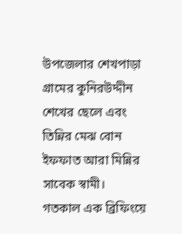উপজেলার শেখপাড়া গ্রামের কুনিরউদ্দীন শেখের ছেলে এবং তিন্নির মেঝ বোন ইফফাত আরা মিন্নির সাবেক স্বামী।
গতকাল এক ব্রিফিংয়ে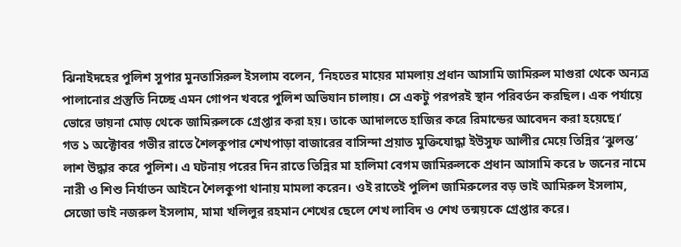ঝিনাইদহের পুলিশ সুপার মুনতাসিরুল ইসলাম বলেন, ‘নিহতের মায়ের মামলায় প্রধান আসামি জামিরুল মাগুরা থেকে অন্যত্র পালানোর প্রস্তুতি নিচ্ছে এমন গোপন খবরে পুলিশ অভিযান চালায়। সে একটু পরপরই স্থান পরিবর্তন করছিল। এক পর্যায়ে ভোরে ভায়না মোড় থেকে জামিরুলকে গ্রেপ্তার করা হয়। তাকে আদালতে হাজির করে রিমান্ডের আবেদন করা হয়েছে।’
গত ১ অক্টোবর গভীর রাতে শৈলকুপার শেখপাড়া বাজারের বাসিন্দা প্রয়াত মুক্তিযোদ্ধা ইউসুফ আলীর মেয়ে তিন্নির ‘ঝুলন্ত’ লাশ উদ্ধার করে পুলিশ। এ ঘটনায় পরের দিন রাতে তিন্নির মা হালিমা বেগম জামিরুলকে প্রধান আসামি করে ৮ জনের নামে নারী ও শিশু নির্যাতন আইনে শৈলকুপা থানায় মামলা করেন। ওই রাতেই পুলিশ জামিরুলের বড় ভাই আমিরুল ইসলাম, সেজো ভাই নজরুল ইসলাম, মামা খলিলুর রহমান শেখের ছেলে শেখ লাবিদ ও শেখ তন্ময়কে গ্রেপ্তার করে।